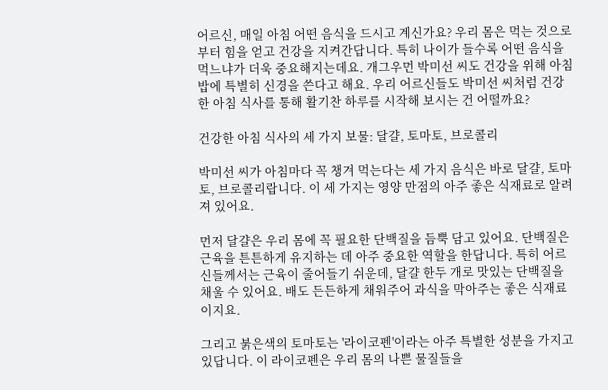어르신, 매일 아침 어떤 음식을 드시고 계신가요? 우리 몸은 먹는 것으로부터 힘을 얻고 건강을 지켜간답니다. 특히 나이가 들수록 어떤 음식을 먹느냐가 더욱 중요해지는데요. 개그우먼 박미선 씨도 건강을 위해 아침밥에 특별히 신경을 쓴다고 해요. 우리 어르신들도 박미선 씨처럼 건강한 아침 식사를 통해 활기찬 하루를 시작해 보시는 건 어떨까요?

건강한 아침 식사의 세 가지 보물: 달걀, 토마토, 브로콜리

박미선 씨가 아침마다 꼭 챙겨 먹는다는 세 가지 음식은 바로 달걀, 토마토, 브로콜리랍니다. 이 세 가지는 영양 만점의 아주 좋은 식재료로 알려져 있어요.

먼저 달걀은 우리 몸에 꼭 필요한 단백질을 듬뿍 담고 있어요. 단백질은 근육을 튼튼하게 유지하는 데 아주 중요한 역할을 한답니다. 특히 어르신들께서는 근육이 줄어들기 쉬운데, 달걀 한두 개로 맛있는 단백질을 채울 수 있어요. 배도 든든하게 채워주어 과식을 막아주는 좋은 식재료이지요.

그리고 붉은색의 토마토는 '라이코펜'이라는 아주 특별한 성분을 가지고 있답니다. 이 라이코펜은 우리 몸의 나쁜 물질들을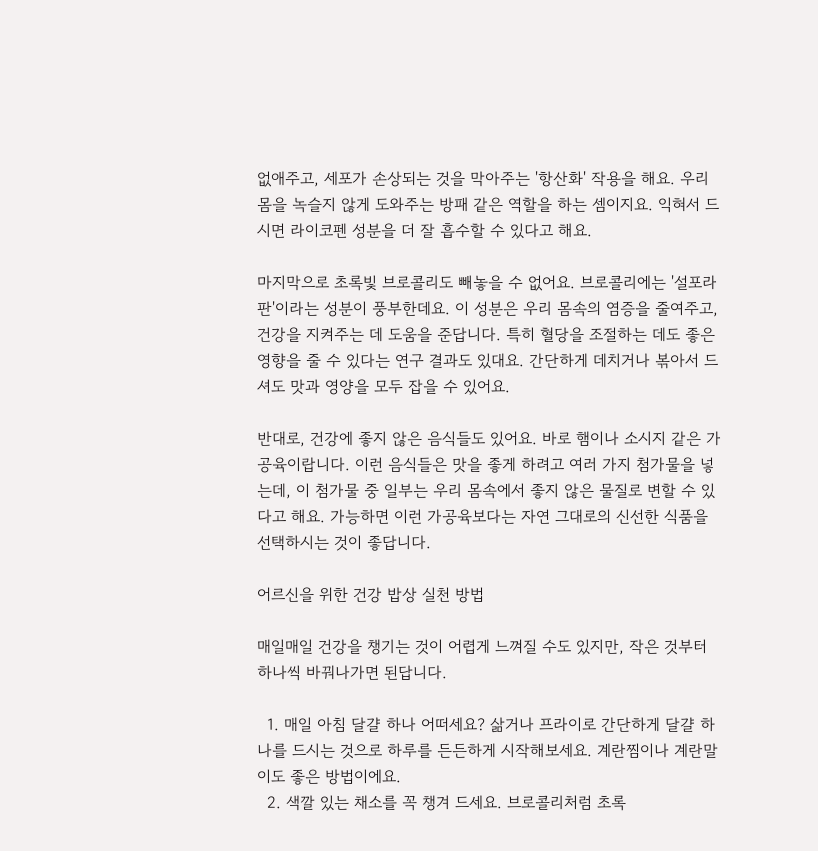없애주고, 세포가 손상되는 것을 막아주는 '항산화' 작용을 해요. 우리 몸을 녹슬지 않게 도와주는 방패 같은 역할을 하는 셈이지요. 익혀서 드시면 라이코펜 성분을 더 잘 흡수할 수 있다고 해요.

마지막으로 초록빛 브로콜리도 빼놓을 수 없어요. 브로콜리에는 '설포라판'이라는 성분이 풍부한데요. 이 성분은 우리 몸속의 염증을 줄여주고, 건강을 지켜주는 데 도움을 준답니다. 특히 혈당을 조절하는 데도 좋은 영향을 줄 수 있다는 연구 결과도 있대요. 간단하게 데치거나 볶아서 드셔도 맛과 영양을 모두 잡을 수 있어요.

반대로, 건강에 좋지 않은 음식들도 있어요. 바로 햄이나 소시지 같은 가공육이랍니다. 이런 음식들은 맛을 좋게 하려고 여러 가지 첨가물을 넣는데, 이 첨가물 중 일부는 우리 몸속에서 좋지 않은 물질로 변할 수 있다고 해요. 가능하면 이런 가공육보다는 자연 그대로의 신선한 식품을 선택하시는 것이 좋답니다.

어르신을 위한 건강 밥상 실천 방법

매일매일 건강을 챙기는 것이 어렵게 느껴질 수도 있지만, 작은 것부터 하나씩 바꿔나가면 된답니다.

  1. 매일 아침 달걀 하나 어떠세요? 삶거나 프라이로 간단하게 달걀 하나를 드시는 것으로 하루를 든든하게 시작해보세요. 계란찜이나 계란말이도 좋은 방법이에요.
  2. 색깔 있는 채소를 꼭 챙겨 드세요. 브로콜리처럼 초록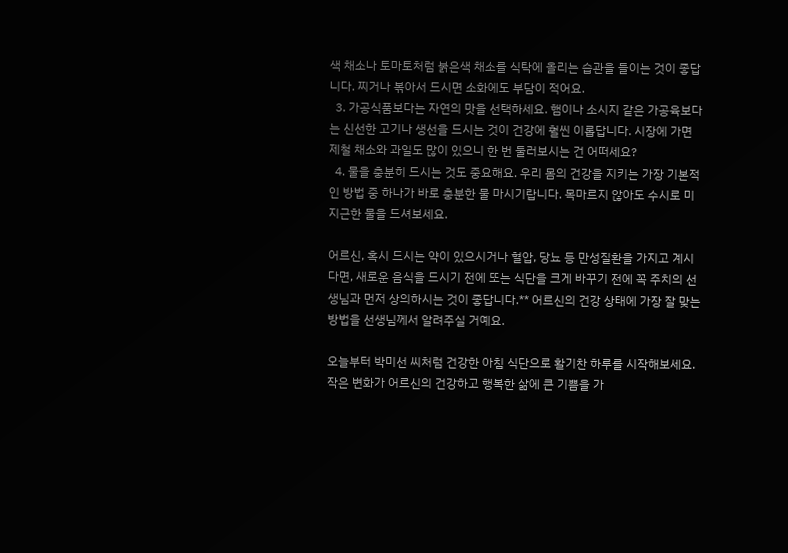색 채소나 토마토처럼 붉은색 채소를 식탁에 올리는 습관을 들이는 것이 좋답니다. 찌거나 볶아서 드시면 소화에도 부담이 적어요.
  3. 가공식품보다는 자연의 맛을 선택하세요. 햄이나 소시지 같은 가공육보다는 신선한 고기나 생선을 드시는 것이 건강에 훨씬 이롭답니다. 시장에 가면 제철 채소와 과일도 많이 있으니 한 번 둘러보시는 건 어떠세요?
  4. 물을 충분히 드시는 것도 중요해요. 우리 몸의 건강을 지키는 가장 기본적인 방법 중 하나가 바로 충분한 물 마시기랍니다. 목마르지 않아도 수시로 미지근한 물을 드셔보세요.

어르신, 혹시 드시는 약이 있으시거나 혈압, 당뇨 등 만성질환을 가지고 계시다면, 새로운 음식을 드시기 전에 또는 식단을 크게 바꾸기 전에 꼭 주치의 선생님과 먼저 상의하시는 것이 좋답니다.** 어르신의 건강 상태에 가장 잘 맞는 방법을 선생님께서 알려주실 거예요.

오늘부터 박미선 씨처럼 건강한 아침 식단으로 활기찬 하루를 시작해보세요. 작은 변화가 어르신의 건강하고 행복한 삶에 큰 기쁨을 가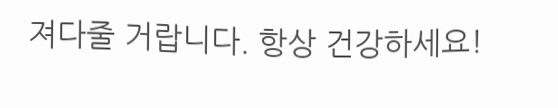져다줄 거랍니다. 항상 건강하세요!